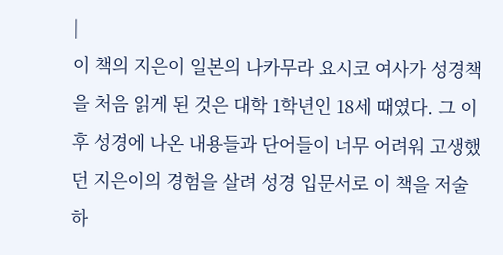|
이 책의 지은이 일본의 나카무라 요시코 여사가 성경책을 처음 읽게 된 것은 대학 1학년인 18세 때였다. 그 이후 성경에 나온 내용들과 단어들이 너무 어려워 고생했던 지은이의 경험을 살려 성경 입문서로 이 책을 저술하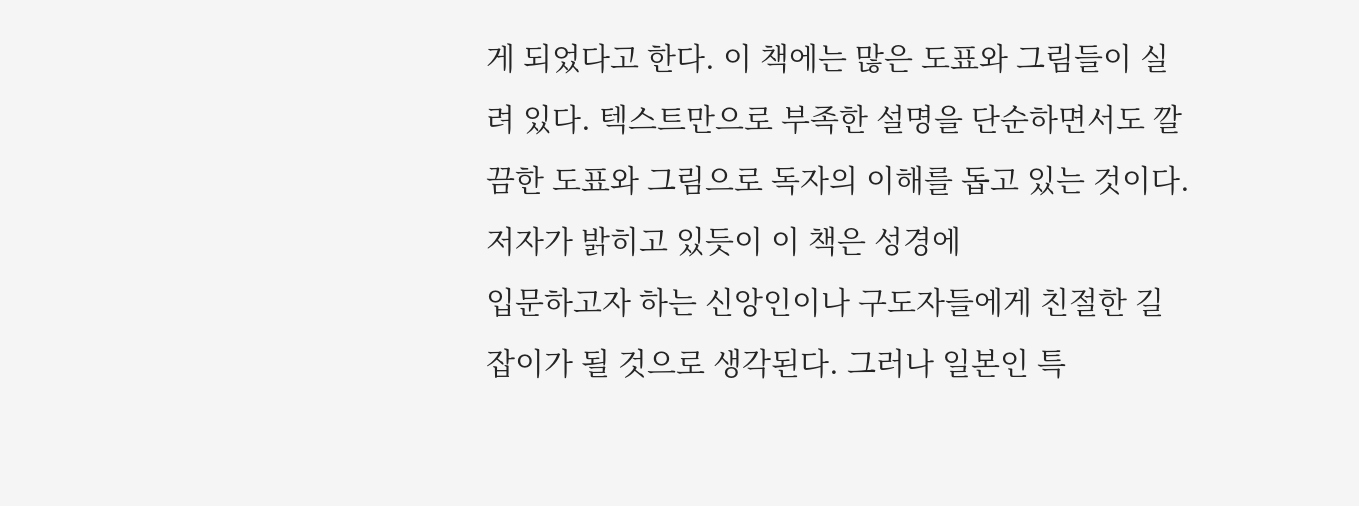게 되었다고 한다. 이 책에는 많은 도표와 그림들이 실려 있다. 텍스트만으로 부족한 설명을 단순하면서도 깔끔한 도표와 그림으로 독자의 이해를 돕고 있는 것이다. 저자가 밝히고 있듯이 이 책은 성경에
입문하고자 하는 신앙인이나 구도자들에게 친절한 길잡이가 될 것으로 생각된다. 그러나 일본인 특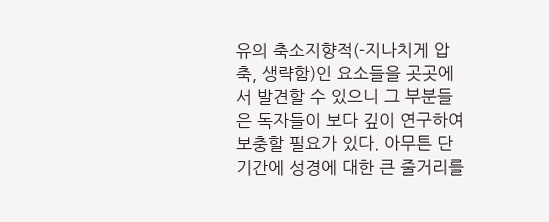유의 축소지향적(-지나치게 압축, 생략함)인 요소들을 곳곳에서 발견할 수 있으니 그 부분들은 독자들이 보다 깊이 연구하여 보충할 필요가 있다. 아무튼 단기간에 성경에 대한 큰 줄거리를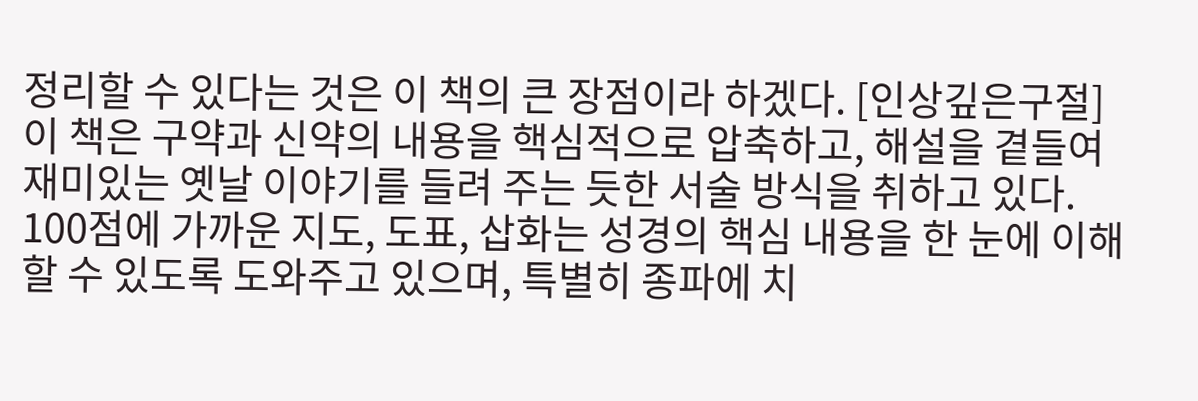정리할 수 있다는 것은 이 책의 큰 장점이라 하겠다. [인상깊은구절] 이 책은 구약과 신약의 내용을 핵심적으로 압축하고, 해설을 곁들여 재미있는 옛날 이야기를 들려 주는 듯한 서술 방식을 취하고 있다. 100점에 가까운 지도, 도표, 삽화는 성경의 핵심 내용을 한 눈에 이해할 수 있도록 도와주고 있으며, 특별히 종파에 치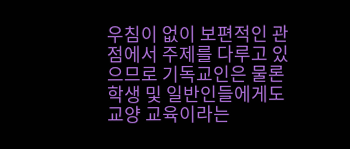우침이 없이 보편적인 관점에서 주제를 다루고 있으므로 기독교인은 물론 학생 및 일반인들에게도 교양 교육이라는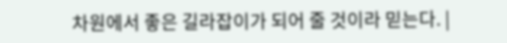차원에서 좋은 길라잡이가 되어 줄 것이라 믿는다. |